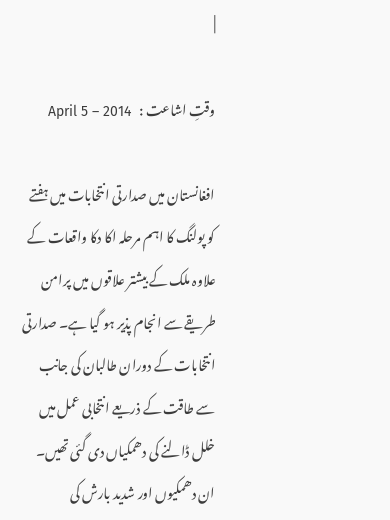|

وقتِ اشاعت :   April 5 – 2014

افغانستان میں صدارتی انتخابات میں ہفتے کو پولنگ کا اہم مرحلہ اکا دکا واقعات کے علاوہ ملک کے بیشتر علاقوں میں پرامن طریقے سے انجام پذیر ہو گیا ہے۔ صدارتی انتخابات کے دوران طالبان کی جانب سے طاقت کے ذریعے انتخابی عمل میں خلل ڈالنے کی دھمکیاں دی گئی تھیں۔ ان دھمکیوں اور شدید بارش کی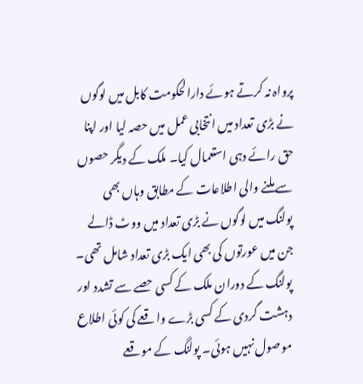پرواہ نہ کرتے ہوئے دارالحکومت کابل میں لوگوں نے بڑی تعداد میں انتخابی عمل میں حصہ لیا اور اپنا حق رائے دہی استعمال کیا۔ ملک کے دیگر حصوں سے ملنے والی اطلاعات کے مطابق وہاں بھی پولنگ میں لوگوں نے بڑی تعداد میں ووٹ ڈالے جن میں عورتوں کی بھی ایک بڑی تعداد شامل تھی۔ پولنگ کے دوران ملک کے کسی حصے سے تشدد اور دہشت گردی کے کسی بڑے واقعے کی کوئی اطلاع موصول نہیں ہوئی۔ پولنگ کے موقعے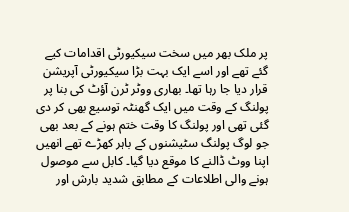پر ملک بھر میں سخت سیکیورٹی اقدامات کیے گئے تھے اور اسے ایک بہت بڑا سیکیورٹی آپریشن قرار دیا جا رہا تھا۔ بھاری ووٹر ٹرن آؤٹ کی بنا پر پولنگ کے وقت میں ایک گھنٹہ توسیع بھی کر دی گئی تھی اور پولنگ کا وقت ختم ہونے کے بعد بھی جو لوگ پولنگ سٹیشنوں کے باہر کھڑے تھے انھیں اپنا ووٹ ڈالنے کا موقع دیا گیا۔ کابل سے موصول ہونے والی اطلاعات کے مطابق شدید بارش اور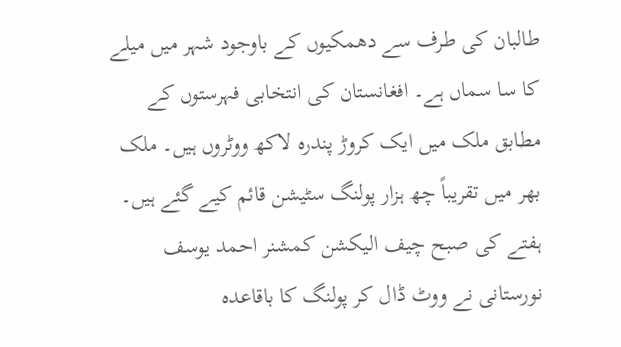طالبان کی طرف سے دھمکیوں کے باوجود شہر میں میلے کا سا سماں ہے۔ افغانستان کی انتخابی فہرستوں کے مطابق ملک میں ایک کروڑ پندرہ لاکھ ووٹروں ہیں۔ ملک بھر میں تقریباً چھ ہزار پولنگ سٹیشن قائم کیے گئے ہیں۔ ہفتے کی صبح چیف الیکشن کمشنر احمد یوسف نورستانی نے ووٹ ڈال کر پولنگ کا باقاعدہ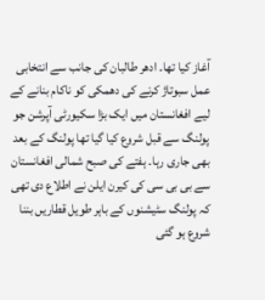آغاز کیا تھا۔ ادھر طالبان کی جانب سے انتخابی عمل سبوتاژ کرنے کی دھمکی کو ناکام بنانے کے لیے افغانستان میں ایک بڑا سکیورٹی آپرشن جو پولنگ سے قبل شروع کیا گیا تھا پولنگ کے بعد بھی جاری رہا۔ ہفتے کی صبح شمالی افغانستان سے بی بی سی کی کیرن ایلن نے اطلاع دی تھی کہ پولنگ سٹیشنوں کے باہر طویل قطاریں بننا شروع ہو گئی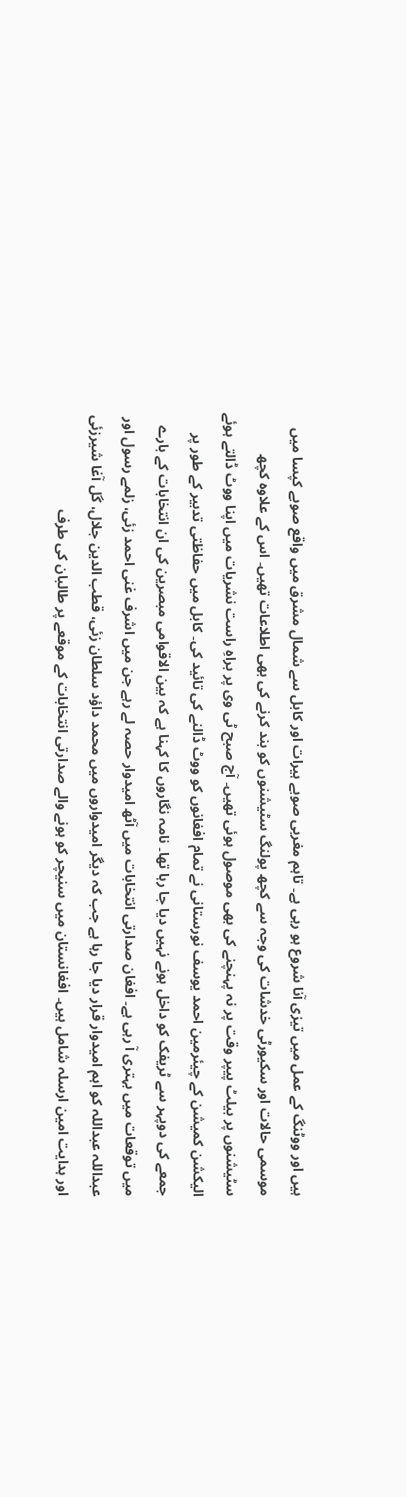ہیں اور ووٹنگ کے عمل میں تیزی آنا شروع ہو رہی ہے۔ تاہم مغربی صوبے ہیرات اور کابل سے شمال مشرق میں واقع صوبے کپسا میں موسمی حالات اور سکیورٹی خدشات کی وجہ سے کچھ پولنگ سٹیشنوں کو بند کرنے کی بھی اطلاعات تھیں۔ اس کے علاوہ کچھ سٹیشنوں پر بیلٹ پیپر وقت پر نہ پہنچنے کی بھی موصول ہوئی تھیں۔ آج صبح ٹی وی پر براہِ راست نشریات میں اپنا ووٹ ڈالتے ہوئے الیکشن کمیشن کے چیئرمین احمد یوسف نورستانی نے تمام افغانوں کو ووٹ ڈالنے کی تائید کی۔ کابل میں حفاظتی تدبیر کے طور پر جمعے کی دوپہر سے ٹریفک کو داخل ہونے نہیں دیا جا رہا تھا۔ نامہ نگاروں کا کہنا ہے کہ بین الاقوامی مبصرین کی ان انتخابات کے بارے میں توقعات میں بہتری آ رہی ہے۔ افغان صدارتی انتخابات میں آٹھ امیدوار حصہ لے رہے جن میں اشرف غنی احمد زئی، زلمے رسول اور عبداللہ عبداللہ کو اہم امیدوار قرار دیا جا رہا ہے جب کہ دیگر امیدواروں میں محمد داؤد سلطان زئی، قطب الدین جلال، گل آغا شیرزئی اور ہدایت امین ارسلہ شامل ہیں۔ افغانستان میں سنیچر کو ہونے والے صدارتی انتخابات کے موقعے پر طالبان کی طرف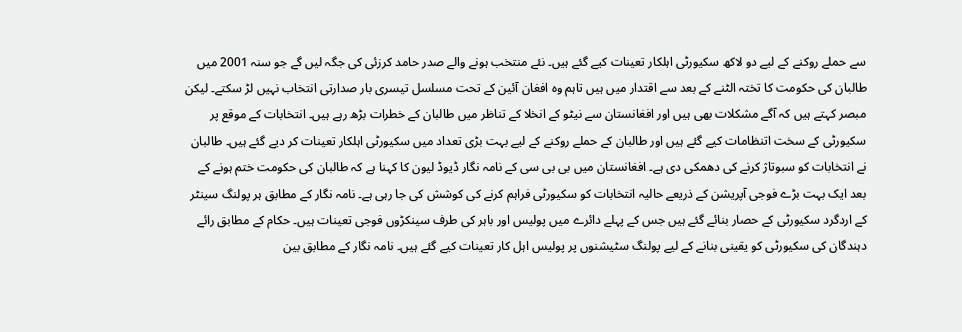سے حملے روکنے کے لیے دو لاکھ سکیورٹی اہلکار تعینات کیے گئے ہیں۔ نئے منتخب ہونے والے صدر حامد کرزئی کی جگہ لیں گے جو سنہ 2001 میں طالبان کی حکومت کا تختہ الٹنے کے بعد سے اقتدار میں ہیں تاہم وہ افغان آئین کے تحت مسلسل تیسری بار صدارتی انتخاب نہیں لڑ سکتے۔ لیکن مبصر کہتے ہیں کہ آگے مشکلات بھی ہیں اور افغانستان سے نیٹو کے انخلا کے تناظر میں طالبان کے خطرات بڑھ رہے ہیں۔ انتخابات کے موقع پر سکیورٹی کے سخت اتنظامات کیے گئے ہیں اور طالبان کے حملے روکنے کے لیے بہت بڑی تعداد میں سکیورٹی اہلکار تعینات کر دیے گئے ہیں۔ طالبان نے انتخابات کو سبوتاژ کرنے کی دھمکی دی ہے۔ افغانستان میں بی بی سی کے نامہ نگار ڈیوڈ لیون کا کہنا ہے کہ طالبان کی حکومت ختم ہونے کے بعد ایک بہت بڑے فوجی آپریشن کے ذریعے حالیہ انتخابات کو سکیورٹی فراہم کرنے کی کوشش کی جا رہی ہے۔ نامہ نگار کے مطابق ہر پولنگ سینٹر کے اردگرد سکیورٹی کے حصار بنائے گئے ہیں جس کے پہلے دائرے میں پولیس اور باہر کی طرف سینکڑوں فوجی تعینات ہیں۔ حکام کے مطابق رائے دہندگان کی سکیورٹی کو یقینی بنانے کے لیے پولنگ سٹیشنوں پر پولیس اہل کار تعینات کیے گئے ہیں۔ نامہ نگار کے مطابق بین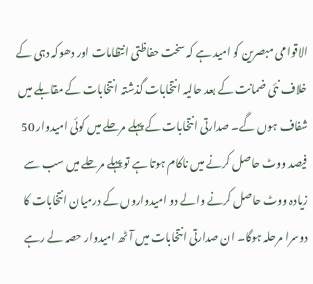الاقوامی مبصرین کو امید ہے کہ سخت حفاظتی انتظامات اور دھوکہ دہی کے خلاف نئی ضمانت کے بعد حالیہ انتخابات گذشتہ انتخابات کے مقابلے میں شفاف ہوں گے۔ صدارتی انتخابات کے پہلے مرحلے میں کوئی امیدوار 50 فیصد ووٹ حاصل کرنے میں ناکام ہوتا ہے تو پہلے مرحلے میں سب سے زیادہ ووٹ حاصل کرنے والے دو امیدواروں کے درمیان انتخابات کا دوسرا مرحلہ ہوگا۔ ان صدارتی انتخابات میں آٹھ امیدوار حصہ لے رہے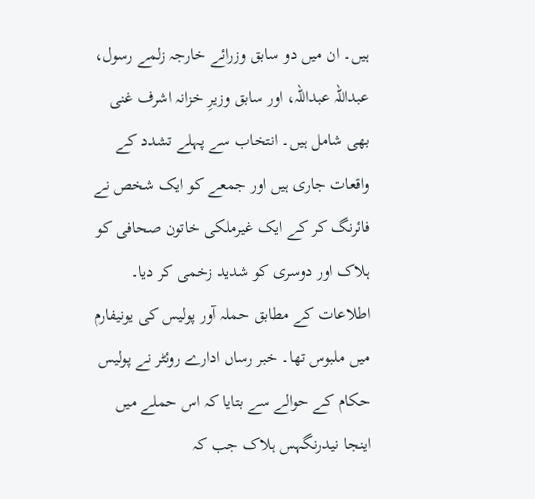ہیں۔ ان میں دو سابق وزرائے خارجہ زلمے رسول، عبداللہ عبداللہ، اور سابق وزیرِ خزانہ اشرف غنی بھی شامل ہیں۔ انتخاب سے پہلے تشدد کے واقعات جاری ہیں اور جمعے کو ایک شخص نے فائرنگ کر کے ایک غیرملکی خاتون صحافی کو ہلاک اور دوسری کو شدید زخمی کر دیا۔ اطلاعات کے مطابق حملہ آور پولیس کی یونیفارم میں ملبوس تھا۔ خبر رساں ادارے روئٹر نے پولیس حکام کے حوالے سے بتایا کہ اس حملے میں اینجا نیدرنگہس ہلاک جب کہ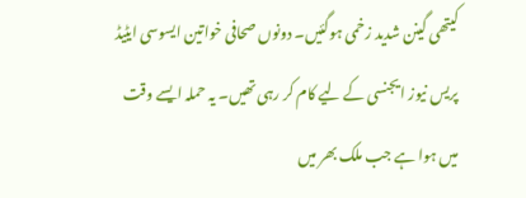کیتھی گینن شدید زخمی ہوگئیں۔ دونوں صحافی خواتین ایسوسی ایٹیڈ پریس نیوز ایجنسی کے لیے کام کر رہی تھیں۔ یہ حملہ ایسے وقت میں ہوا ہے جب ملک بھر میں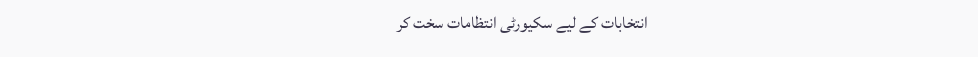انتخابات کے لیے سکیورٹی انتظامات سخت کر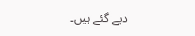دیے گئے ہیں۔